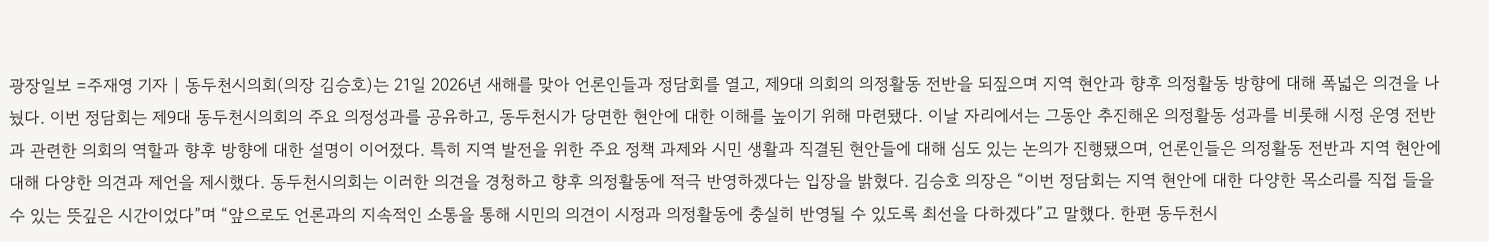광장일보 =주재영 기자 | 동두천시의회(의장 김승호)는 21일 2026년 새해를 맞아 언론인들과 정담회를 열고, 제9대 의회의 의정활동 전반을 되짚으며 지역 현안과 향후 의정활동 방향에 대해 폭넓은 의견을 나눴다. 이번 정담회는 제9대 동두천시의회의 주요 의정성과를 공유하고, 동두천시가 당면한 현안에 대한 이해를 높이기 위해 마련됐다. 이날 자리에서는 그동안 추진해온 의정활동 성과를 비롯해 시정 운영 전반과 관련한 의회의 역할과 향후 방향에 대한 설명이 이어졌다. 특히 지역 발전을 위한 주요 정책 과제와 시민 생활과 직결된 현안들에 대해 심도 있는 논의가 진행됐으며, 언론인들은 의정활동 전반과 지역 현안에 대해 다양한 의견과 제언을 제시했다. 동두천시의회는 이러한 의견을 경청하고 향후 의정활동에 적극 반영하겠다는 입장을 밝혔다. 김승호 의장은 “이번 정담회는 지역 현안에 대한 다양한 목소리를 직접 들을 수 있는 뜻깊은 시간이었다”며 “앞으로도 언론과의 지속적인 소통을 통해 시민의 의견이 시정과 의정활동에 충실히 반영될 수 있도록 최선을 다하겠다”고 말했다. 한편 동두천시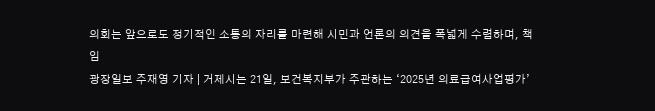의회는 앞으로도 정기적인 소통의 자리를 마련해 시민과 언론의 의견을 폭넓게 수렴하며, 책임
광장일보 주재영 기자 | 거제시는 21일, 보건복지부가 주관하는 ‘2025년 의료급여사업평가’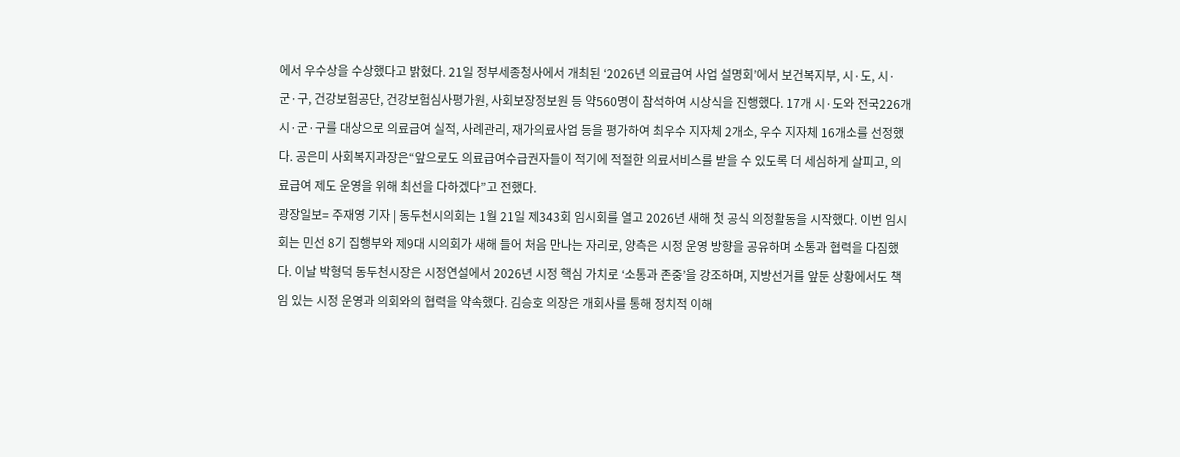에서 우수상을 수상했다고 밝혔다. 21일 정부세종청사에서 개최된 ‘2026년 의료급여 사업 설명회’에서 보건복지부, 시·도, 시·군·구, 건강보험공단, 건강보험심사평가원, 사회보장정보원 등 약560명이 참석하여 시상식을 진행했다. 17개 시·도와 전국226개 시·군·구를 대상으로 의료급여 실적, 사례관리, 재가의료사업 등을 평가하여 최우수 지자체 2개소, 우수 지자체 16개소를 선정했다. 공은미 사회복지과장은“앞으로도 의료급여수급권자들이 적기에 적절한 의료서비스를 받을 수 있도록 더 세심하게 살피고, 의료급여 제도 운영을 위해 최선을 다하겠다”고 전했다.
광장일보= 주재영 기자 | 동두천시의회는 1월 21일 제343회 임시회를 열고 2026년 새해 첫 공식 의정활동을 시작했다. 이번 임시회는 민선 8기 집행부와 제9대 시의회가 새해 들어 처음 만나는 자리로, 양측은 시정 운영 방향을 공유하며 소통과 협력을 다짐했다. 이날 박형덕 동두천시장은 시정연설에서 2026년 시정 핵심 가치로 ‘소통과 존중’을 강조하며, 지방선거를 앞둔 상황에서도 책임 있는 시정 운영과 의회와의 협력을 약속했다. 김승호 의장은 개회사를 통해 정치적 이해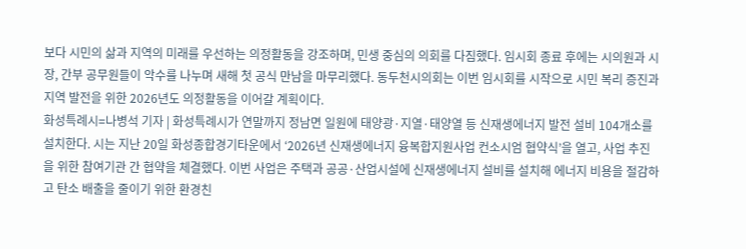보다 시민의 삶과 지역의 미래를 우선하는 의정활동을 강조하며, 민생 중심의 의회를 다짐했다. 임시회 종료 후에는 시의원과 시장, 간부 공무원들이 악수를 나누며 새해 첫 공식 만남을 마무리했다. 동두천시의회는 이번 임시회를 시작으로 시민 복리 증진과 지역 발전을 위한 2026년도 의정활동을 이어갈 계획이다.
화성특례시=나병석 기자 | 화성특례시가 연말까지 정남면 일원에 태양광·지열·태양열 등 신재생에너지 발전 설비 104개소를 설치한다. 시는 지난 20일 화성종합경기타운에서 ‘2026년 신재생에너지 융복합지원사업 컨소시엄 협약식’을 열고, 사업 추진을 위한 참여기관 간 협약을 체결했다. 이번 사업은 주택과 공공·산업시설에 신재생에너지 설비를 설치해 에너지 비용을 절감하고 탄소 배출을 줄이기 위한 환경친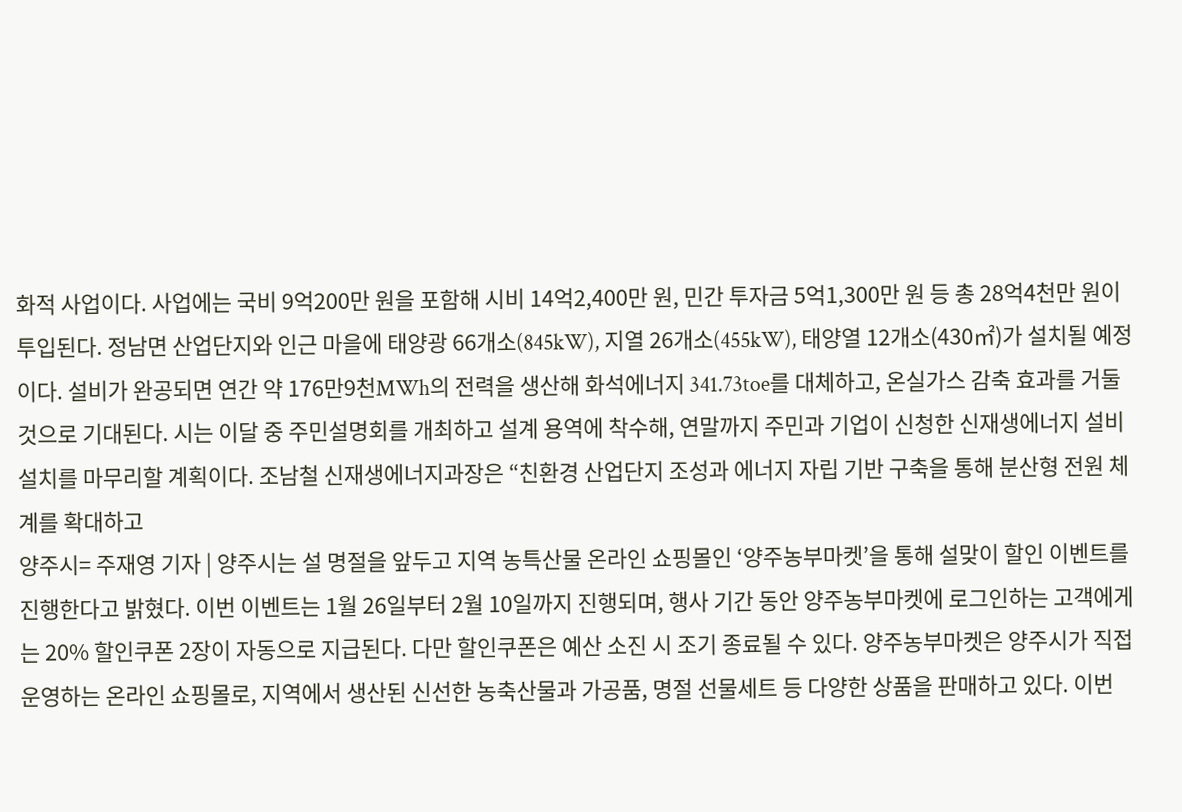화적 사업이다. 사업에는 국비 9억200만 원을 포함해 시비 14억2,400만 원, 민간 투자금 5억1,300만 원 등 총 28억4천만 원이 투입된다. 정남면 산업단지와 인근 마을에 태양광 66개소(845kW), 지열 26개소(455kW), 태양열 12개소(430㎡)가 설치될 예정이다. 설비가 완공되면 연간 약 176만9천MWh의 전력을 생산해 화석에너지 341.73toe를 대체하고, 온실가스 감축 효과를 거둘 것으로 기대된다. 시는 이달 중 주민설명회를 개최하고 설계 용역에 착수해, 연말까지 주민과 기업이 신청한 신재생에너지 설비 설치를 마무리할 계획이다. 조남철 신재생에너지과장은 “친환경 산업단지 조성과 에너지 자립 기반 구축을 통해 분산형 전원 체계를 확대하고
양주시= 주재영 기자 | 양주시는 설 명절을 앞두고 지역 농특산물 온라인 쇼핑몰인 ‘양주농부마켓’을 통해 설맞이 할인 이벤트를 진행한다고 밝혔다. 이번 이벤트는 1월 26일부터 2월 10일까지 진행되며, 행사 기간 동안 양주농부마켓에 로그인하는 고객에게는 20% 할인쿠폰 2장이 자동으로 지급된다. 다만 할인쿠폰은 예산 소진 시 조기 종료될 수 있다. 양주농부마켓은 양주시가 직접 운영하는 온라인 쇼핑몰로, 지역에서 생산된 신선한 농축산물과 가공품, 명절 선물세트 등 다양한 상품을 판매하고 있다. 이번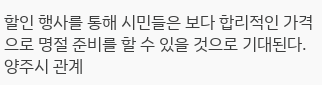할인 행사를 통해 시민들은 보다 합리적인 가격으로 명절 준비를 할 수 있을 것으로 기대된다. 양주시 관계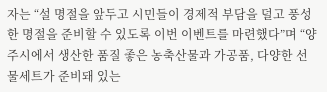자는 “설 명절을 앞두고 시민들이 경제적 부담을 덜고 풍성한 명절을 준비할 수 있도록 이번 이벤트를 마련했다”며 “양주시에서 생산한 품질 좋은 농축산물과 가공품, 다양한 선물세트가 준비돼 있는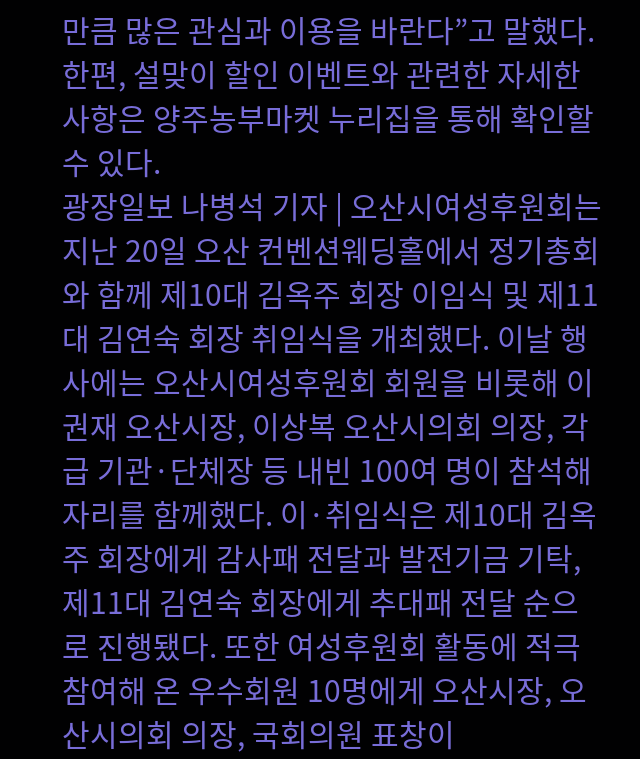만큼 많은 관심과 이용을 바란다”고 말했다. 한편, 설맞이 할인 이벤트와 관련한 자세한 사항은 양주농부마켓 누리집을 통해 확인할 수 있다.
광장일보 나병석 기자 | 오산시여성후원회는 지난 20일 오산 컨벤션웨딩홀에서 정기총회와 함께 제10대 김옥주 회장 이임식 및 제11대 김연숙 회장 취임식을 개최했다. 이날 행사에는 오산시여성후원회 회원을 비롯해 이권재 오산시장, 이상복 오산시의회 의장, 각급 기관·단체장 등 내빈 100여 명이 참석해 자리를 함께했다. 이·취임식은 제10대 김옥주 회장에게 감사패 전달과 발전기금 기탁, 제11대 김연숙 회장에게 추대패 전달 순으로 진행됐다. 또한 여성후원회 활동에 적극 참여해 온 우수회원 10명에게 오산시장, 오산시의회 의장, 국회의원 표창이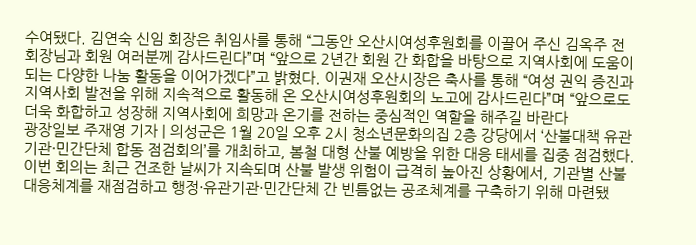수여됐다. 김연숙 신임 회장은 취임사를 통해 “그동안 오산시여성후원회를 이끌어 주신 김옥주 전 회장님과 회원 여러분께 감사드린다”며 “앞으로 2년간 회원 간 화합을 바탕으로 지역사회에 도움이 되는 다양한 나눔 활동을 이어가겠다”고 밝혔다. 이권재 오산시장은 축사를 통해 “여성 권익 증진과 지역사회 발전을 위해 지속적으로 활동해 온 오산시여성후원회의 노고에 감사드린다”며 “앞으로도 더욱 화합하고 성장해 지역사회에 희망과 온기를 전하는 중심적인 역할을 해주길 바란다
광장일보 주재영 기자 | 의성군은 1월 20일 오후 2시 청소년문화의집 2층 강당에서 ‘산불대책 유관기관·민간단체 합동 점검회의’를 개최하고, 봄철 대형 산불 예방을 위한 대응 태세를 집중 점검했다. 이번 회의는 최근 건조한 날씨가 지속되며 산불 발생 위험이 급격히 높아진 상황에서, 기관별 산불 대응체계를 재점검하고 행정·유관기관·민간단체 간 빈틈없는 공조체계를 구축하기 위해 마련됐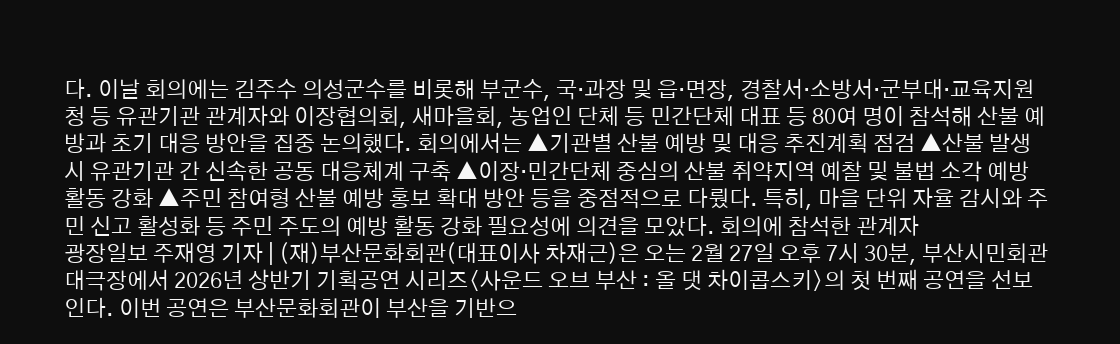다. 이날 회의에는 김주수 의성군수를 비롯해 부군수, 국·과장 및 읍·면장, 경찰서·소방서·군부대·교육지원청 등 유관기관 관계자와 이장협의회, 새마을회, 농업인 단체 등 민간단체 대표 등 80여 명이 참석해 산불 예방과 초기 대응 방안을 집중 논의했다. 회의에서는 ▲기관별 산불 예방 및 대응 추진계획 점검 ▲산불 발생 시 유관기관 간 신속한 공동 대응체계 구축 ▲이장·민간단체 중심의 산불 취약지역 예찰 및 불법 소각 예방 활동 강화 ▲주민 참여형 산불 예방 홍보 확대 방안 등을 중점적으로 다뤘다. 특히, 마을 단위 자율 감시와 주민 신고 활성화 등 주민 주도의 예방 활동 강화 필요성에 의견을 모았다. 회의에 참석한 관계자
광장일보 주재영 기자 | (재)부산문화회관(대표이사 차재근)은 오는 2월 27일 오후 7시 30분, 부산시민회관 대극장에서 2026년 상반기 기획공연 시리즈〈사운드 오브 부산 : 올 댓 차이콥스키〉의 첫 번째 공연을 선보인다. 이번 공연은 부산문화회관이 부산을 기반으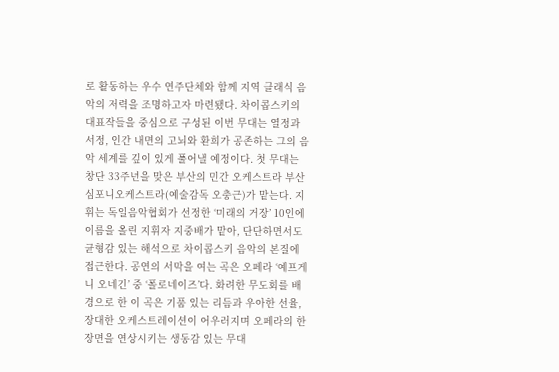로 활동하는 우수 연주단체와 함께 지역 클래식 음악의 저력을 조명하고자 마련됐다. 차이콥스키의 대표작들을 중심으로 구성된 이번 무대는 열정과 서정, 인간 내면의 고뇌와 환희가 공존하는 그의 음악 세계를 깊이 있게 풀어낼 예정이다. 첫 무대는 창단 33주년을 맞은 부산의 민간 오케스트라 부산심포니오케스트라(예술감독 오충근)가 맡는다. 지휘는 독일음악협회가 선정한 ‘미래의 거장’ 10인에 이름을 올린 지휘자 지중배가 맡아, 단단하면서도 균형감 있는 해석으로 차이콥스키 음악의 본질에 접근한다. 공연의 서막을 여는 곡은 오페라 ‘예프게니 오네긴’ 중 ‘폴로네이즈’다. 화려한 무도회를 배경으로 한 이 곡은 기품 있는 리듬과 우아한 선율, 장대한 오케스트레이션이 어우러지며 오페라의 한 장면을 연상시키는 생동감 있는 무대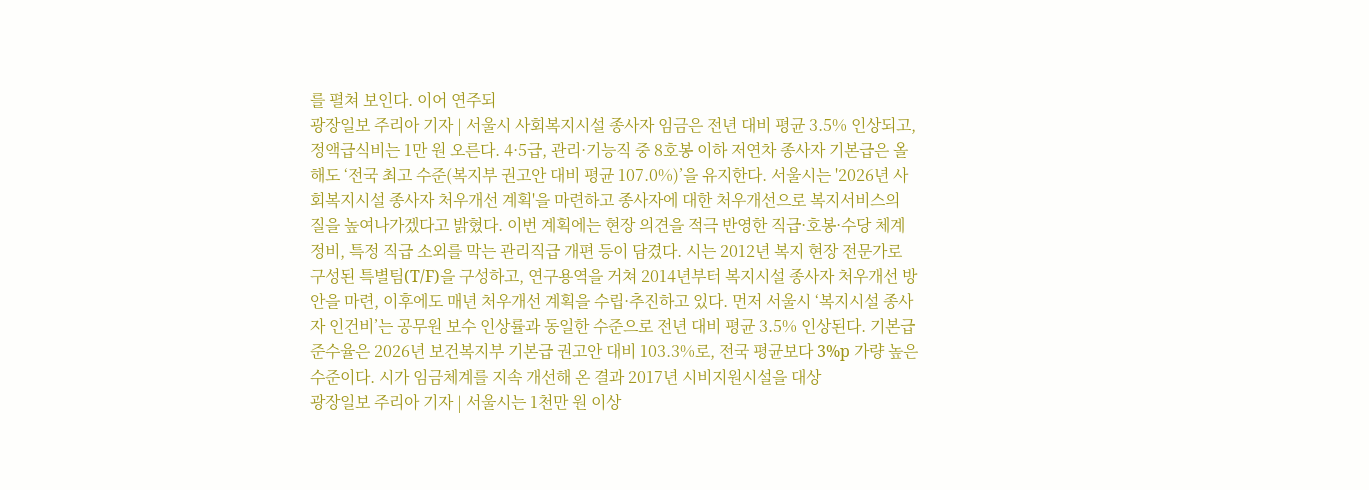를 펼쳐 보인다. 이어 연주되
광장일보 주리아 기자 | 서울시 사회복지시설 종사자 임금은 전년 대비 평균 3.5% 인상되고, 정액급식비는 1만 원 오른다. 4·5급, 관리·기능직 중 8호봉 이하 저연차 종사자 기본급은 올해도 ‘전국 최고 수준(복지부 권고안 대비 평균 107.0%)’을 유지한다. 서울시는 '2026년 사회복지시설 종사자 처우개선 계획'을 마련하고 종사자에 대한 처우개선으로 복지서비스의 질을 높여나가겠다고 밝혔다. 이번 계획에는 현장 의견을 적극 반영한 직급·호봉·수당 체계 정비, 특정 직급 소외를 막는 관리직급 개편 등이 담겼다. 시는 2012년 복지 현장 전문가로 구성된 특별팀(T/F)을 구성하고, 연구용역을 거쳐 2014년부터 복지시설 종사자 처우개선 방안을 마련, 이후에도 매년 처우개선 계획을 수립·추진하고 있다. 먼저 서울시 ‘복지시설 종사자 인건비’는 공무원 보수 인상률과 동일한 수준으로 전년 대비 평균 3.5% 인상된다. 기본급 준수율은 2026년 보건복지부 기본급 권고안 대비 103.3%로, 전국 평균보다 3%p 가량 높은 수준이다. 시가 임금체계를 지속 개선해 온 결과 2017년 시비지원시설을 대상
광장일보 주리아 기자 | 서울시는 1천만 원 이상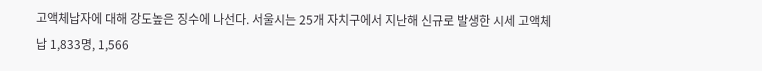고액체납자에 대해 강도높은 징수에 나선다. 서울시는 25개 자치구에서 지난해 신규로 발생한 시세 고액체납 1,833명, 1,566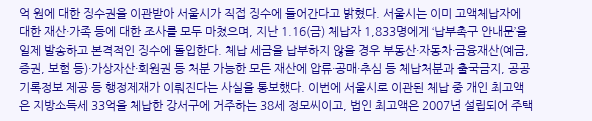억 원에 대한 징수권을 이관받아 서울시가 직접 징수에 들어간다고 밝혔다. 서울시는 이미 고액체납자에 대한 재산·가족 등에 대한 조사를 모두 마쳤으며, 지난 1.16(금) 체납자 1,833명에게 ‘납부촉구 안내문’을 일제 발송하고 본격적인 징수에 돌입한다. 체납 세금을 납부하지 않을 경우 부동산·자동차·금융재산(예금, 증권, 보험 등)·가상자산·회원권 등 처분 가능한 모든 재산에 압류·공매·추심 등 체납처분과 출국금지, 공공기록정보 제공 등 행정제재가 이뤄진다는 사실을 통보했다. 이번에 서울시로 이관된 체납 중 개인 최고액은 지방소득세 33억을 체납한 강서구에 거주하는 38세 정모씨이고, 법인 최고액은 2007년 설립되어 주택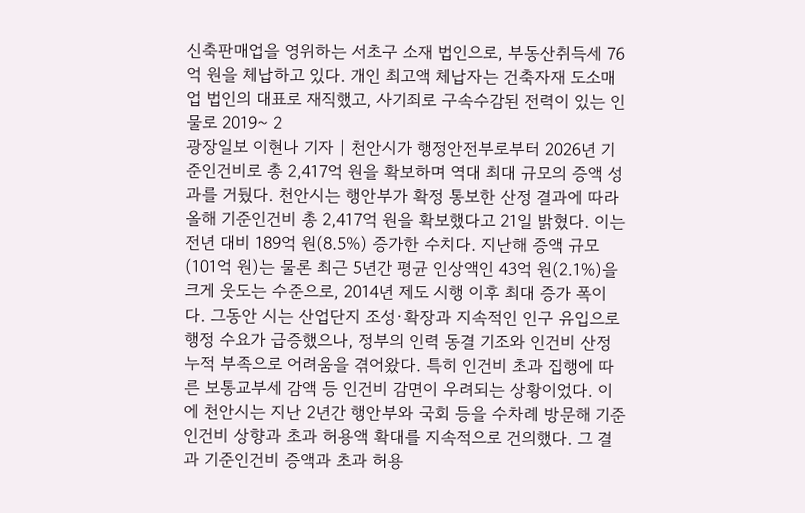신축판매업을 영위하는 서초구 소재 법인으로, 부동산취득세 76억 원을 체납하고 있다. 개인 최고액 체납자는 건축자재 도소매업 법인의 대표로 재직했고, 사기죄로 구속수감된 전력이 있는 인물로 2019~ 2
광장일보 이현나 기자 | 천안시가 행정안전부로부터 2026년 기준인건비로 총 2,417억 원을 확보하며 역대 최대 규모의 증액 성과를 거뒀다. 천안시는 행안부가 확정 통보한 산정 결과에 따라 올해 기준인건비 총 2,417억 원을 확보했다고 21일 밝혔다. 이는 전년 대비 189억 원(8.5%) 증가한 수치다. 지난해 증액 규모(101억 원)는 물론 최근 5년간 평균 인상액인 43억 원(2.1%)을 크게 웃도는 수준으로, 2014년 제도 시행 이후 최대 증가 폭이다. 그동안 시는 산업단지 조성·확장과 지속적인 인구 유입으로 행정 수요가 급증했으나, 정부의 인력 동결 기조와 인건비 산정 누적 부족으로 어려움을 겪어왔다. 특히 인건비 초과 집행에 따른 보통교부세 감액 등 인건비 감면이 우려되는 상황이었다. 이에 천안시는 지난 2년간 행안부와 국회 등을 수차례 방문해 기준인건비 상향과 초과 허용액 확대를 지속적으로 건의했다. 그 결과 기준인건비 증액과 초과 허용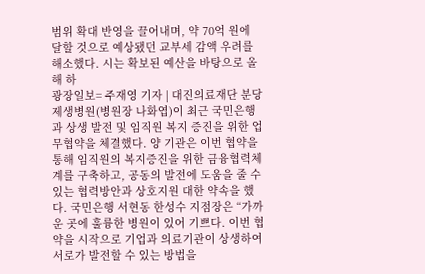범위 확대 반영을 끌어내며, 약 70억 원에 달할 것으로 예상됐던 교부세 감액 우려를 해소했다. 시는 확보된 예산을 바탕으로 올해 하
광장일보= 주재영 기자 | 대진의료재단 분당제생병원(병원장 나화엽)이 최근 국민은행과 상생 발전 및 임직원 복지 증진을 위한 업무협약을 체결했다. 양 기관은 이번 협약을 통해 임직원의 복지증진을 위한 금융협력체계를 구축하고, 공동의 발전에 도움을 줄 수 있는 협력방안과 상호지원 대한 약속을 했다. 국민은행 서현동 한성수 지점장은 “가까운 곳에 훌륭한 병원이 있어 기쁘다. 이번 협약을 시작으로 기업과 의료기관이 상생하여 서로가 발전할 수 있는 방법을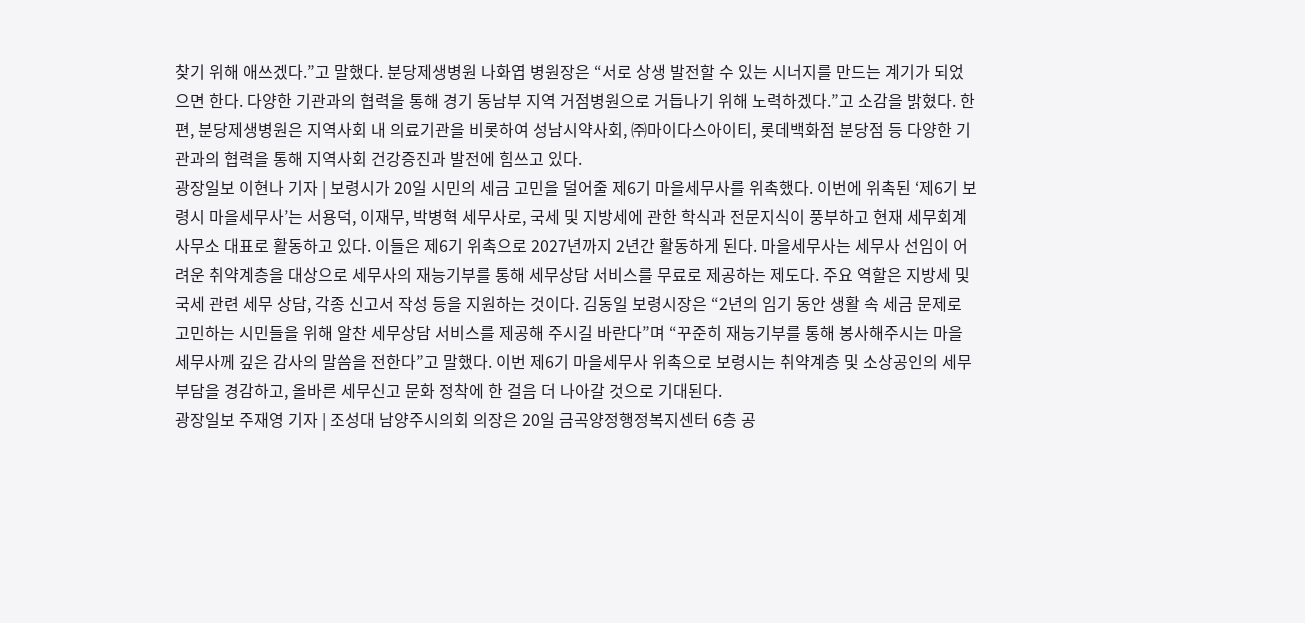찾기 위해 애쓰겠다.”고 말했다. 분당제생병원 나화엽 병원장은 “서로 상생 발전할 수 있는 시너지를 만드는 계기가 되었으면 한다. 다양한 기관과의 협력을 통해 경기 동남부 지역 거점병원으로 거듭나기 위해 노력하겠다.”고 소감을 밝혔다. 한편, 분당제생병원은 지역사회 내 의료기관을 비롯하여 성남시약사회, ㈜마이다스아이티, 롯데백화점 분당점 등 다양한 기관과의 협력을 통해 지역사회 건강증진과 발전에 힘쓰고 있다.
광장일보 이현나 기자 | 보령시가 20일 시민의 세금 고민을 덜어줄 제6기 마을세무사를 위촉했다. 이번에 위촉된 ‘제6기 보령시 마을세무사’는 서용덕, 이재무, 박병혁 세무사로, 국세 및 지방세에 관한 학식과 전문지식이 풍부하고 현재 세무회계사무소 대표로 활동하고 있다. 이들은 제6기 위촉으로 2027년까지 2년간 활동하게 된다. 마을세무사는 세무사 선임이 어려운 취약계층을 대상으로 세무사의 재능기부를 통해 세무상담 서비스를 무료로 제공하는 제도다. 주요 역할은 지방세 및 국세 관련 세무 상담, 각종 신고서 작성 등을 지원하는 것이다. 김동일 보령시장은 “2년의 임기 동안 생활 속 세금 문제로 고민하는 시민들을 위해 알찬 세무상담 서비스를 제공해 주시길 바란다”며 “꾸준히 재능기부를 통해 봉사해주시는 마을세무사께 깊은 감사의 말씀을 전한다”고 말했다. 이번 제6기 마을세무사 위촉으로 보령시는 취약계층 및 소상공인의 세무 부담을 경감하고, 올바른 세무신고 문화 정착에 한 걸음 더 나아갈 것으로 기대된다.
광장일보 주재영 기자 | 조성대 남양주시의회 의장은 20일 금곡양정행정복지센터 6층 공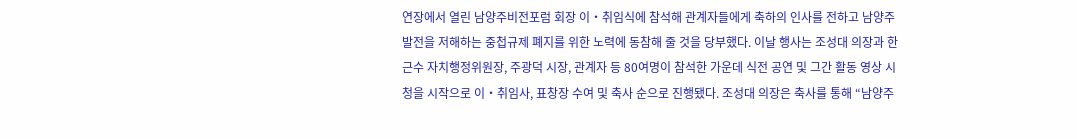연장에서 열린 남양주비전포럼 회장 이‧취임식에 참석해 관계자들에게 축하의 인사를 전하고 남양주 발전을 저해하는 중첩규제 폐지를 위한 노력에 동참해 줄 것을 당부했다. 이날 행사는 조성대 의장과 한근수 자치행정위원장, 주광덕 시장, 관계자 등 80여명이 참석한 가운데 식전 공연 및 그간 활동 영상 시청을 시작으로 이‧취임사, 표창장 수여 및 축사 순으로 진행됐다. 조성대 의장은 축사를 통해 “남양주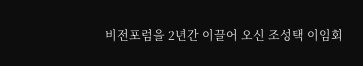비전포럼을 2년간 이끌어 오신 조성택 이임회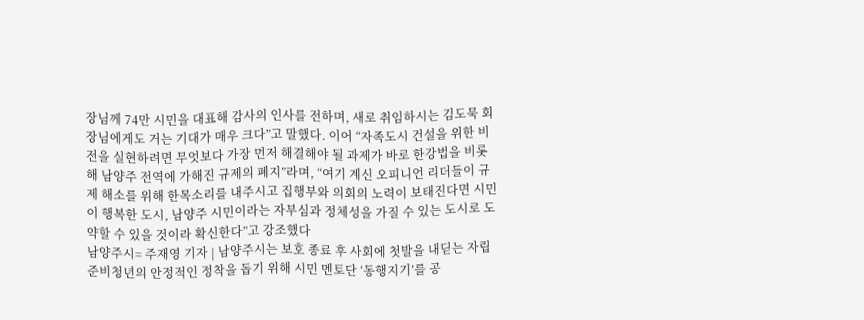장님께 74만 시민을 대표해 감사의 인사를 전하며, 새로 취임하시는 김도묵 회장님에게도 거는 기대가 매우 크다”고 말했다. 이어 “자족도시 건설을 위한 비전을 실현하려면 무엇보다 가장 먼저 해결해야 될 과제가 바로 한강법을 비롯해 남양주 전역에 가해진 규제의 폐지”라며, “여기 계신 오피니언 리더들이 규제 해소를 위해 한목소리를 내주시고 집행부와 의회의 노력이 보태진다면 시민이 행복한 도시, 남양주 시민이라는 자부심과 정체성을 가질 수 있는 도시로 도약할 수 있을 것이라 확신한다”고 강조했다
남양주시= 주재영 기자 | 남양주시는 보호 종료 후 사회에 첫발을 내딛는 자립준비청년의 안정적인 정착을 돕기 위해 시민 멘토단 ‘동행지기’를 공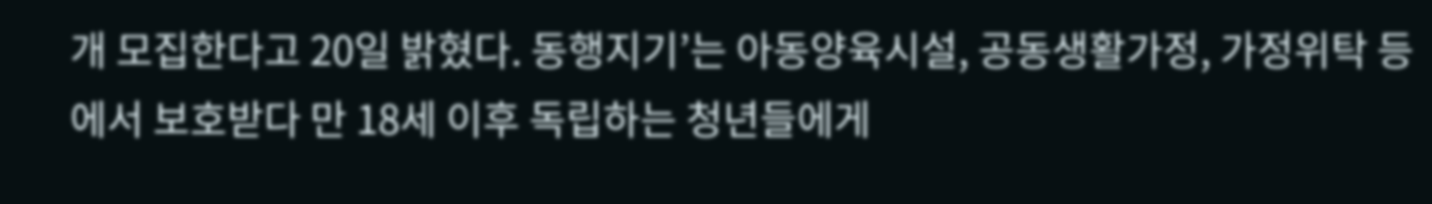개 모집한다고 20일 밝혔다. 동행지기’는 아동양육시설, 공동생활가정, 가정위탁 등에서 보호받다 만 18세 이후 독립하는 청년들에게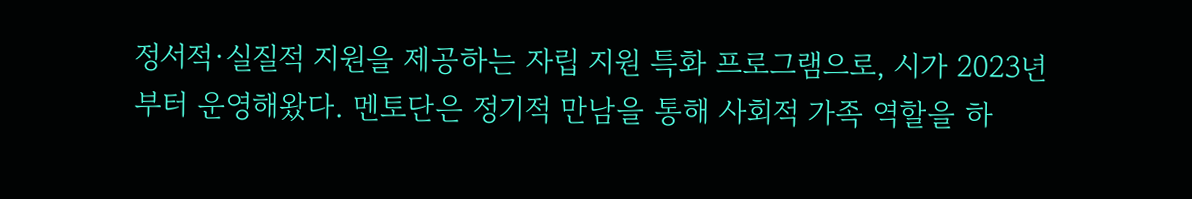정서적·실질적 지원을 제공하는 자립 지원 특화 프로그램으로, 시가 2023년부터 운영해왔다. 멘토단은 정기적 만남을 통해 사회적 가족 역할을 하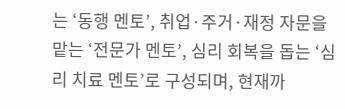는 ‘동행 멘토’, 취업·주거·재정 자문을 맡는 ‘전문가 멘토’, 심리 회복을 돕는 ‘심리 치료 멘토’로 구성되며, 현재까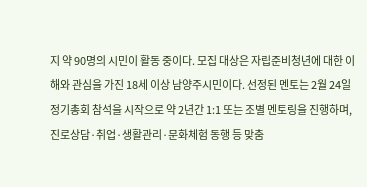지 약 90명의 시민이 활동 중이다. 모집 대상은 자립준비청년에 대한 이해와 관심을 가진 18세 이상 남양주시민이다. 선정된 멘토는 2월 24일 정기총회 참석을 시작으로 약 2년간 1:1 또는 조별 멘토링을 진행하며, 진로상담·취업·생활관리·문화체험 동행 등 맞춤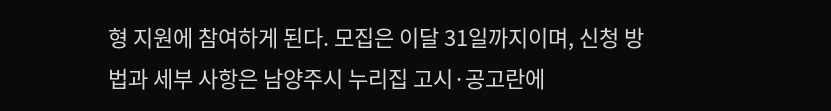형 지원에 참여하게 된다. 모집은 이달 31일까지이며, 신청 방법과 세부 사항은 남양주시 누리집 고시·공고란에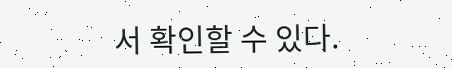서 확인할 수 있다.